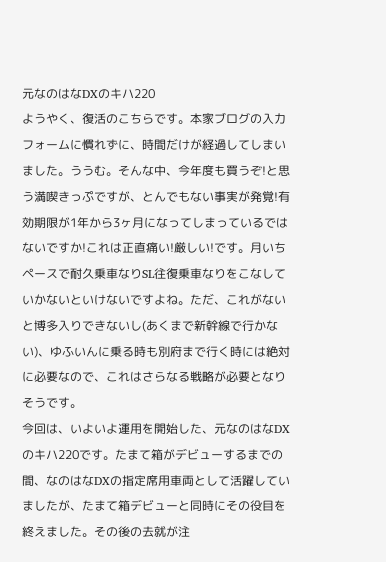元なのはなDXのキハ220
ようやく、復活のこちらです。本家ブログの入力フォームに慣れずに、時間だけが経過してしまいました。ううむ。そんな中、今年度も買うぞ!と思う満喫きっぷですが、とんでもない事実が発覚!有効期限が1年から3ヶ月になってしまっているではないですか!これは正直痛い!厳しい!です。月いちペースで耐久乗車なりSL往復乗車なりをこなしていかないといけないですよね。ただ、これがないと博多入りできないし(あくまで新幹線で行かない)、ゆふいんに乗る時も別府まで行く時には絶対に必要なので、これはさらなる戦略が必要となりそうです。
今回は、いよいよ運用を開始した、元なのはなDXのキハ220です。たまて箱がデビューするまでの間、なのはなDXの指定席用車両として活躍していましたが、たまて箱デビューと同時にその役目を終えました。その後の去就が注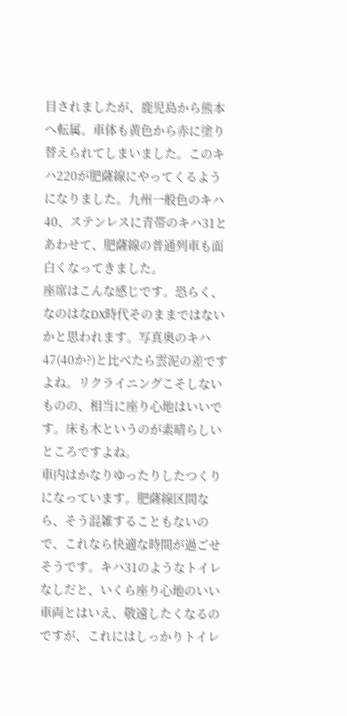目されましたが、鹿児島から熊本へ転属。車体も黄色から赤に塗り替えられてしまいました。このキハ220が肥薩線にやってくるようになりました。九州一般色のキハ40、ステンレスに青帯のキハ31とあわせて、肥薩線の普通列車も面白くなってきました。
座席はこんな感じです。恐らく、なのはなDX時代そのままではないかと思われます。写真奥のキハ47(40か?)と比べたら雲泥の差ですよね。リクライニングこそしないものの、相当に座り心地はいいです。床も木というのが素晴らしいところですよね。
車内はかなりゆったりしたつくりになっています。肥薩線区間なら、そう混雑することもないので、これなら快適な時間が過ごせそうです。キハ31のようなトイレなしだと、いくら座り心地のいい車両とはいえ、敬遠したくなるのですが、これにはしっかりトイレ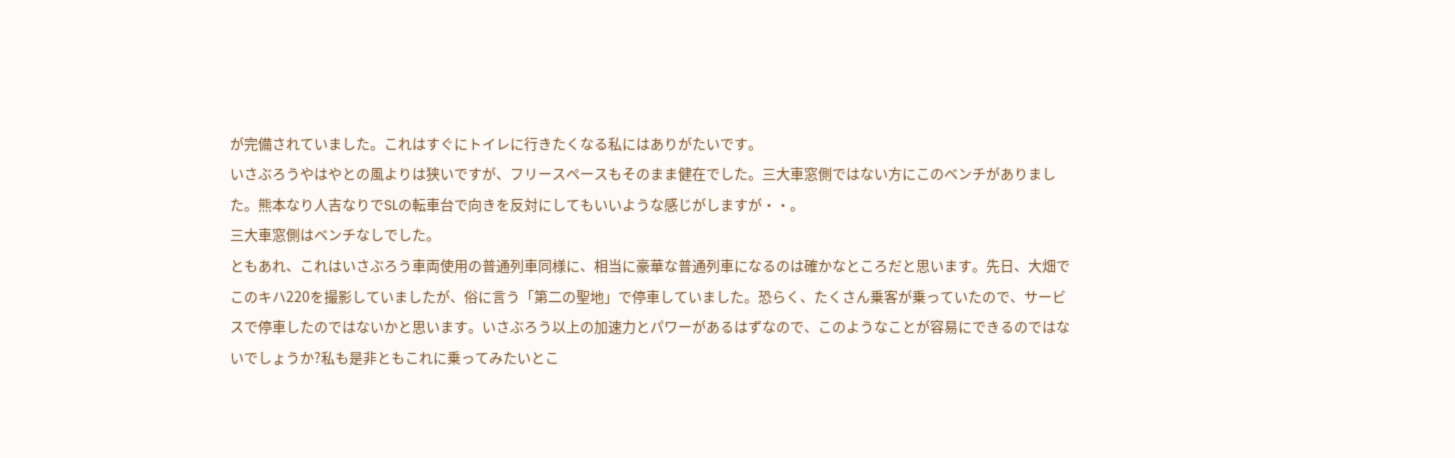が完備されていました。これはすぐにトイレに行きたくなる私にはありがたいです。
いさぶろうやはやとの風よりは狭いですが、フリースペースもそのまま健在でした。三大車窓側ではない方にこのベンチがありました。熊本なり人吉なりでSLの転車台で向きを反対にしてもいいような感じがしますが・・。
三大車窓側はベンチなしでした。
ともあれ、これはいさぶろう車両使用の普通列車同様に、相当に豪華な普通列車になるのは確かなところだと思います。先日、大畑でこのキハ220を撮影していましたが、俗に言う「第二の聖地」で停車していました。恐らく、たくさん乗客が乗っていたので、サービスで停車したのではないかと思います。いさぶろう以上の加速力とパワーがあるはずなので、このようなことが容易にできるのではないでしょうか?私も是非ともこれに乗ってみたいとこ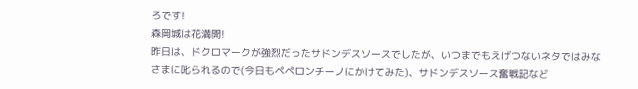ろです!
森岡城は花満開!
昨日は、ドクロマークが強烈だったサドンデスソースでしたが、いつまでもえげつないネタではみなさまに叱られるので(今日もペペロンチーノにかけてみた)、サドンデスソース奮戦記など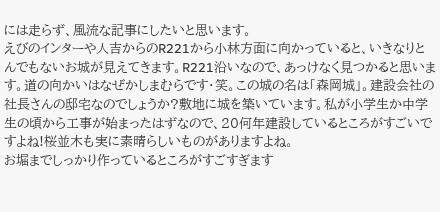には走らず、風流な記事にしたいと思います。
えびのインターや人吉からのR221から小林方面に向かっていると、いきなりとんでもないお城が見えてきます。R221沿いなので、あっけなく見つかると思います。道の向かいはなぜかしまむらです・笑。この城の名は「森岡城」。建設会社の社長さんの邸宅なのでしょうか?敷地に城を築いています。私が小学生か中学生の頃から工事が始まったはずなので、20何年建設しているところがすごいですよね!桜並木も実に素晴らしいものがありますよね。
お堀までしっかり作っているところがすごすぎます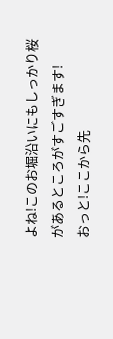よね!このお堀沿いにもしっかり桜があるところがすごすぎます!
おっと!ここから先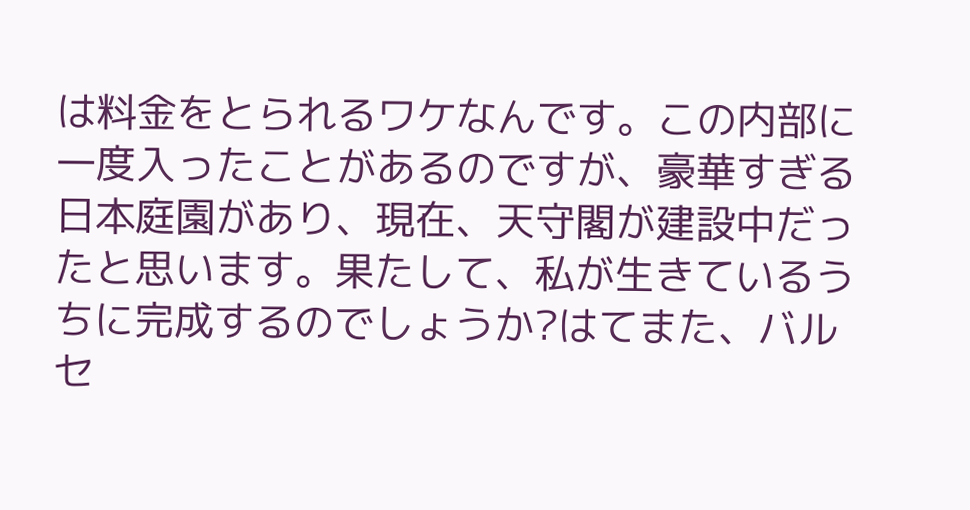は料金をとられるワケなんです。この内部に一度入ったことがあるのですが、豪華すぎる日本庭園があり、現在、天守閣が建設中だったと思います。果たして、私が生きているうちに完成するのでしょうか?はてまた、バルセ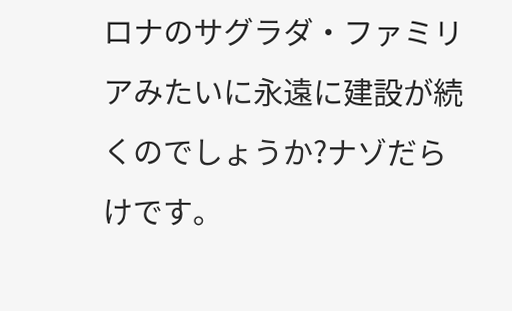ロナのサグラダ・ファミリアみたいに永遠に建設が続くのでしょうか?ナゾだらけです。